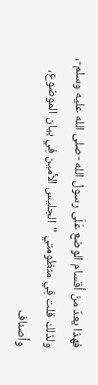فهذا يعدّ منْ أقسام الوضع عَلَى رسول الله -صلى الله عليه وسلم-، ولذلك قلت فِي منظومتي "الجليس الأمين فِي بيان الموضوع، وأصناف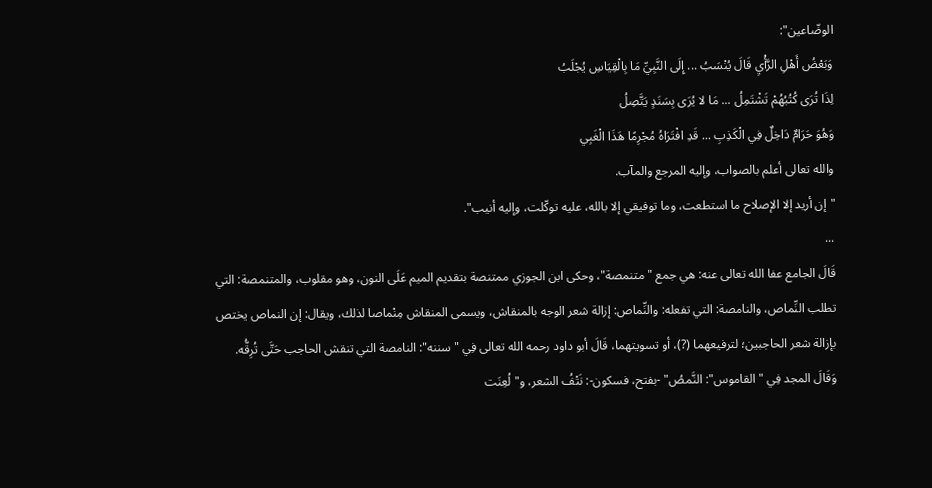الوضّاعين":
وَبَعْضُ أَهْلِ الرَّأْيِ قَالَ يُنْسَبُ ... إِلَى النَّبِيِّ مَا بِالْقِيَاسِ يُجْلَبُ
لِذَا تُرَى كُتُبُهُمْ تَشْتَمِلُ ... مَا لا يُرَى بِسَنَدٍ يَتَّصِلُ
وَهُوَ حَرَامٌ دَاخِلٌ فِي الْكَذِبِ ... قَدِ افْتَرَاهُ مُجْرِمًا هَذَا الْغَبِي
والله تعالى أعلم بالصواب، وإليه المرجع والمآب.
"إن أريد إلا الإصلاح ما استطعت، وما توفيقي إلا بالله، عليه توكّلت، وإليه أنيب".
...
قَالَ الجامع عفا الله تعالى عنه: هي جمع "متنمصة"، وحكى ابن الجوزي ممتنصة بتقديم الميم عَلَى النون، وهو مقلوب، والمتنمصة: التي تطلب النِّماص، والنامصة: التي تفعله: والنِّماص: إزالة شعر الوجه بالمنقاش، ويسمى المنقاش مِنْماصا لذلك، ويقال: إن النماص يختص بإزالة شعر الحاجبين؛ لترفيعهما (?)، أو تسويتهما، قَالَ أبو داود رحمه الله تعالى فِي "سننه": النامصة التي تنقش الحاجب حَتَّى تُرِقُّه.
وَقَالَ المجد فِي "القاموس": النَّمصُ" -بفتح، فسكون-: نَتْفُ الشعر، و"لُعِنَت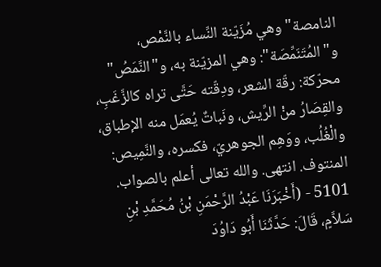النامصة" وهي مُزَيّنة النِّساء بالنَّمْص، و"المُتَنَمِّصَة": وهي المزيّنة به، و"النَّمَصُ" محرّكة: رقّة الشعر، ودِقّته حَتَّى تراه كالزَّغَبِ، والقِصَارُ منْ الرِّيش، ونَباتٌ يُعمَل منه الإطباق، والْغُلُب، ووَهِم الجوهريّ، فكسره، والنَّمِيص: المنتوف. انتهى. والله تعالى أعلم بالصواب.
5101 - (أَخْبَرَنَا عَبْدُ الرَّحْمَنِ بْنُ مُحَمَّدِ بْنِ سَلاَّمٍ، قَالَ: حَدَّثَنَا أَبُو دَاوُدَ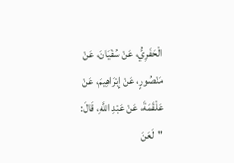الْحَفَرِيُّ، عَنْ سُفْيَانَ، عَنْ مَنْصُورٍ، عَنْ إِبْرَاهِيمَ، عَنْ عَلْقَمَةَ، عَنْ عَبْدِ اللَّهِ، قَالَ: "لَعَنَ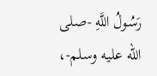رَسُولُ اللَّهِ -صلى الله عليه وسلم-،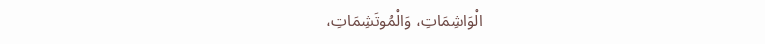الْوَاشِمَاتِ، وَالْمُوتَشِمَاتِ،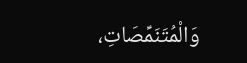وَالْمُتَنَمِّصَاتِ،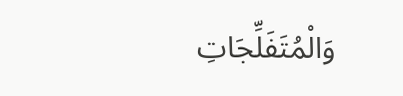وَالْمُتَفَلِّجَاتِ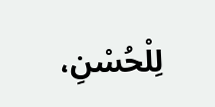لِلْحُسْنِ،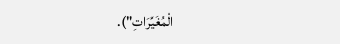الْمُغَيِّرَاتِ").